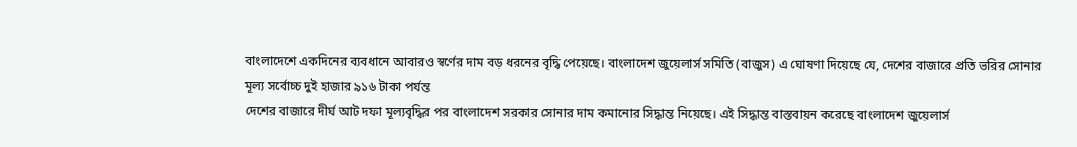বাংলাদেশে একদিনের ব্যবধানে আবারও স্বর্ণের দাম বড় ধরনের বৃদ্ধি পেয়েছে। বাংলাদেশ জুয়েলার্স সমিতি (বাজুস) এ ঘোষণা দিয়েছে যে, দেশের বাজারে প্রতি ভরির সোনার মূল্য সর্বোচ্চ দুই হাজার ৯১৬ টাকা পর্যন্ত
দেশের বাজারে দীর্ঘ আট দফা মূল্যবৃদ্ধির পর বাংলাদেশ সরকার সোনার দাম কমানোর সিদ্ধান্ত নিয়েছে। এই সিদ্ধান্ত বাস্তবায়ন করেছে বাংলাদেশ জুয়েলার্স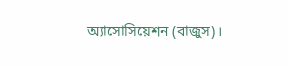অ্যাসোসিয়েশন (বাজুস)।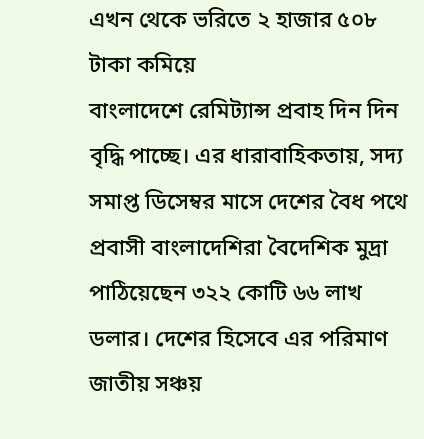এখন থেকে ভরিতে ২ হাজার ৫০৮ টাকা কমিয়ে
বাংলাদেশে রেমিট্যান্স প্রবাহ দিন দিন বৃদ্ধি পাচ্ছে। এর ধারাবাহিকতায়, সদ্য সমাপ্ত ডিসেম্বর মাসে দেশের বৈধ পথে প্রবাসী বাংলাদেশিরা বৈদেশিক মুদ্রা পাঠিয়েছেন ৩২২ কোটি ৬৬ লাখ ডলার। দেশের হিসেবে এর পরিমাণ
জাতীয় সঞ্চয়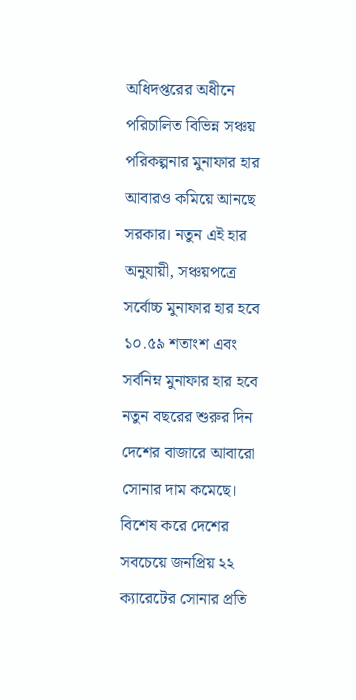অধিদপ্তরের অধীনে পরিচালিত বিভিন্ন সঞ্চয় পরিকল্পনার মুনাফার হার আবারও কমিয়ে আনছে সরকার। নতুন এই হার অনুযায়ী, সঞ্চয়পত্রে সর্বোচ্চ মুনাফার হার হবে ১০.৫৯ শতাংশ এবং সর্বনিম্ন মুনাফার হার হবে
নতুন বছরের শুরুর দিন দেশের বাজারে আবারো সোনার দাম কমেছে। বিশেষ করে দেশের সবচেয়ে জনপ্রিয় ২২ ক্যারেটের সোনার প্রতি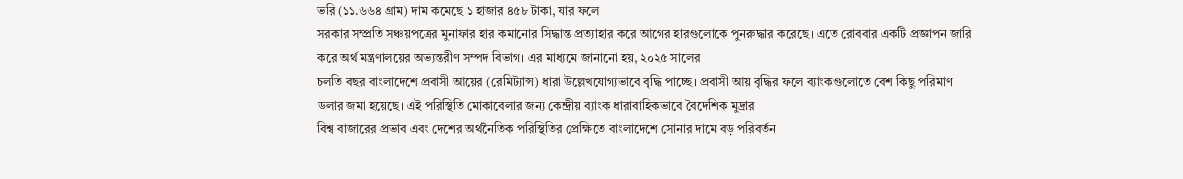ভরি (১১.৬৬৪ গ্রাম) দাম কমেছে ১ হাজার ৪৫৮ টাকা, যার ফলে
সরকার সম্প্রতি সঞ্চয়পত্রের মুনাফার হার কমানোর সিদ্ধান্ত প্রত্যাহার করে আগের হারগুলোকে পুনরুদ্ধার করেছে। এতে রোববার একটি প্রজ্ঞাপন জারি করে অর্থ মন্ত্রণালয়ের অভ্যন্তরীণ সম্পদ বিভাগ। এর মাধ্যমে জানানো হয়, ২০২৫ সালের
চলতি বছর বাংলাদেশে প্রবাসী আয়ের (রেমিট্যান্স) ধারা উল্লেখযোগ্যভাবে বৃদ্ধি পাচ্ছে। প্রবাসী আয় বৃদ্ধির ফলে ব্যাংকগুলোতে বেশ কিছু পরিমাণ ডলার জমা হয়েছে। এই পরিস্থিতি মোকাবেলার জন্য কেন্দ্রীয় ব্যাংক ধারাবাহিকভাবে বৈদেশিক মুদ্রার
বিশ্ব বাজারের প্রভাব এবং দেশের অর্থনৈতিক পরিস্থিতির প্রেক্ষিতে বাংলাদেশে সোনার দামে বড় পরিবর্তন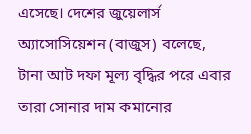এসেছে। দেশের জুয়েলার্স অ্যাসোসিয়েশন (বাজুস) বলেছে, টানা আট দফা মূল্য বৃদ্ধির পরে এবার তারা সোনার দাম কমানোর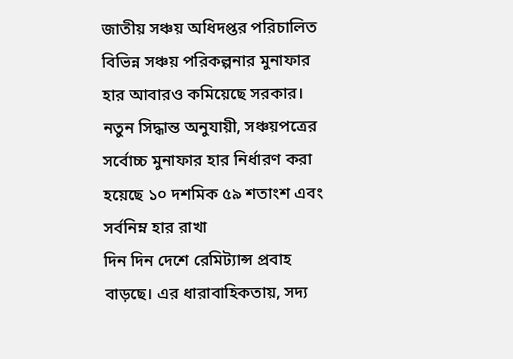জাতীয় সঞ্চয় অধিদপ্তর পরিচালিত বিভিন্ন সঞ্চয় পরিকল্পনার মুনাফার হার আবারও কমিয়েছে সরকার। নতুন সিদ্ধান্ত অনুযায়ী, সঞ্চয়পত্রের সর্বোচ্চ মুনাফার হার নির্ধারণ করা হয়েছে ১০ দশমিক ৫৯ শতাংশ এবং সর্বনিম্ন হার রাখা
দিন দিন দেশে রেমিট্যান্স প্রবাহ বাড়ছে। এর ধারাবাহিকতায়, সদ্য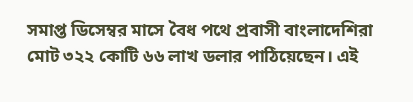সমাপ্ত ডিসেম্বর মাসে বৈধ পথে প্রবাসী বাংলাদেশিরা মোট ৩২২ কোটি ৬৬ লাখ ডলার পাঠিয়েছেন। এই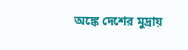অঙ্কে দেশের মুদ্রায়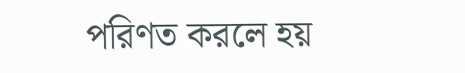পরিণত করলে হয়